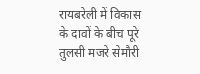रायबरेली में विकास के दावों के बीच पूरे तुलसी मजरे सेमौरी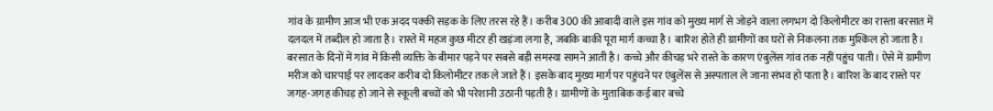गांव के ग्रामीण आज भी एक अदद पक्की सड़क के लिए तरस रहे हैं। करीब 300 की आबादी वाले इस गांव को मुख्य मार्ग से जोड़ने वाला लगभग दो किलोमीटर का रास्ता बरसात में दलदल में तब्दील हो जाता है। रास्ते में महज कुछ मीटर ही खड़ंजा लगा है, जबकि बाकी पूरा मार्ग कच्चा है। बारिश होते ही ग्रामीणों का घरों से निकलना तक मुश्किल हो जाता है। बरसात के दिनों में गांव में किसी व्यक्ति के बीमार पड़ने पर सबसे बड़ी समस्या सामने आती है। कच्चे और कीचड़ भरे रास्ते के कारण एंबुलेंस गांव तक नहीं पहुंच पाती। ऐसे में ग्रामीण मरीज को चारपाई पर लादकर करीब दो किलोमीटर तक ले जाते हैं। इसके बाद मुख्य मार्ग पर पहुंचने पर एंबुलेंस से अस्पताल ले जाना संभव हो पाता है। बारिश के बाद रास्ते पर जगह-जगह कीचड़ हो जाने से स्कूली बच्चों को भी परेशानी उठानी पड़ती है। ग्रामीणों के मुताबिक कई बार बच्चे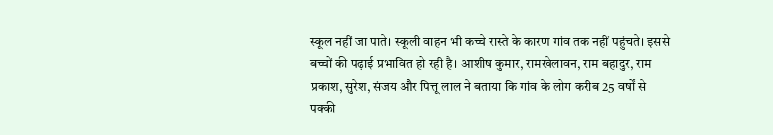स्कूल नहीं जा पाते। स्कूली वाहन भी कच्चे रास्ते के कारण गांव तक नहीं पहुंचते। इससे बच्चों की पढ़ाई प्रभावित हो रही है। आशीष कुमार, रामखेलावन, राम बहादुर, राम प्रकाश, सुरेश, संजय और पित्तू लाल ने बताया कि गांव के लोग करीब 25 वर्षों से पक्की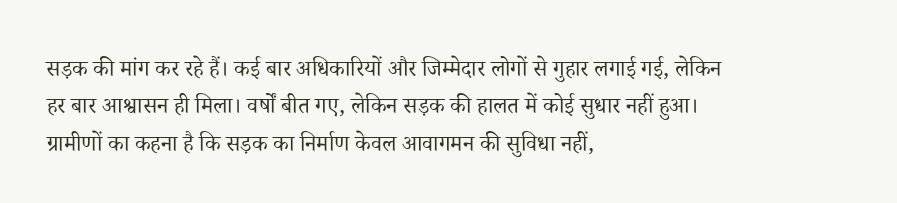सड़क की मांग कर रहे हैं। कई बार अधिकारियों और जिम्मेदार लोगों से गुहार लगाई गई, लेकिन हर बार आश्वासन ही मिला। वर्षों बीत गए, लेकिन सड़क की हालत में कोई सुधार नहीं हुआ। ग्रामीणों का कहना है कि सड़क का निर्माण केवल आवागमन की सुविधा नहीं,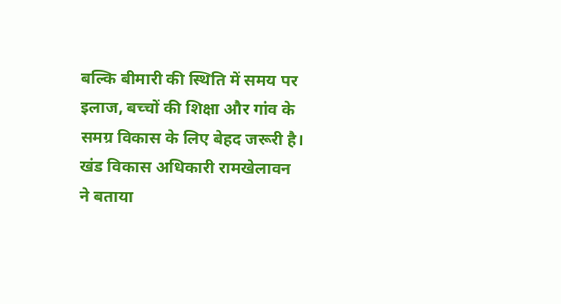बल्कि बीमारी की स्थिति में समय पर इलाज, बच्चों की शिक्षा और गांव के समग्र विकास के लिए बेहद जरूरी है। खंड विकास अधिकारी रामखेलावन ने बताया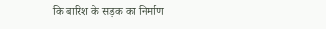कि बारिश के सड़क का निर्माण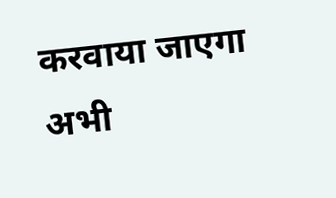करवाया जाएगा अभी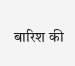बारिश की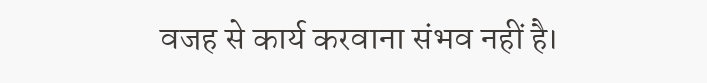वजह से कार्य करवाना संभव नहीं है।